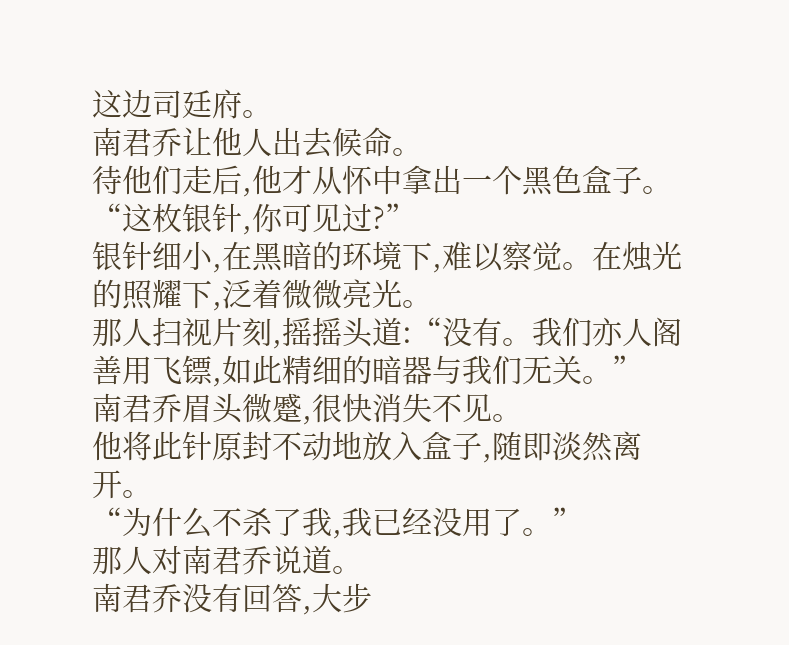这边司廷府。
南君乔让他人出去候命。
待他们走后,他才从怀中拿出一个黑色盒子。
“这枚银针,你可见过?”
银针细小,在黑暗的环境下,难以察觉。在烛光的照耀下,泛着微微亮光。
那人扫视片刻,摇摇头道:“没有。我们亦人阁善用飞镖,如此精细的暗器与我们无关。”
南君乔眉头微蹙,很快消失不见。
他将此针原封不动地放入盒子,随即淡然离开。
“为什么不杀了我,我已经没用了。”
那人对南君乔说道。
南君乔没有回答,大步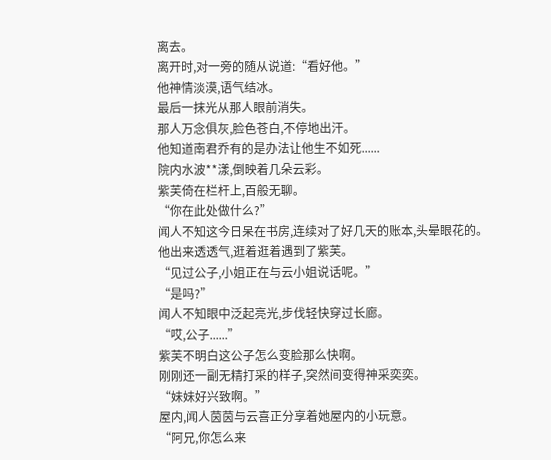离去。
离开时,对一旁的随从说道:“看好他。”
他神情淡漠,语气结冰。
最后一抹光从那人眼前消失。
那人万念俱灰,脸色苍白,不停地出汗。
他知道南君乔有的是办法让他生不如死......
院内水波**漾,倒映着几朵云彩。
紫芙倚在栏杆上,百般无聊。
“你在此处做什么?”
闻人不知这今日呆在书房,连续对了好几天的账本,头晕眼花的。
他出来透透气,逛着逛着遇到了紫芙。
“见过公子,小姐正在与云小姐说话呢。”
“是吗?”
闻人不知眼中泛起亮光,步伐轻快穿过长廊。
“哎,公子......”
紫芙不明白这公子怎么变脸那么快啊。
刚刚还一副无精打采的样子,突然间变得神采奕奕。
“妹妹好兴致啊。”
屋内,闻人茵茵与云喜正分享着她屋内的小玩意。
“阿兄,你怎么来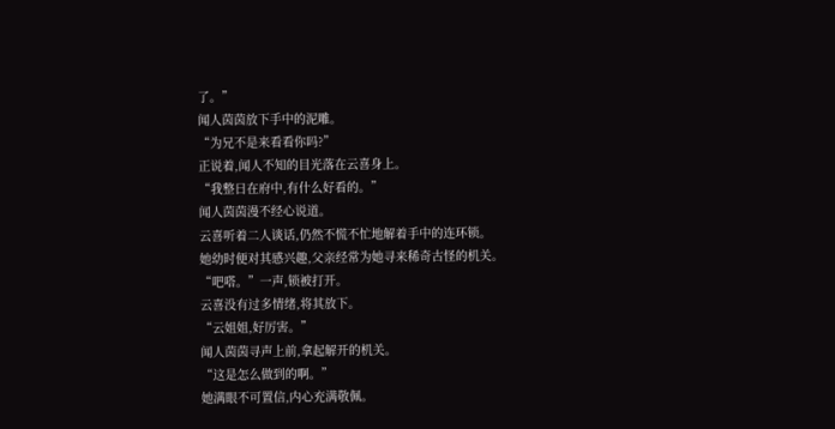了。”
闻人茵茵放下手中的泥雕。
“为兄不是来看看你吗?”
正说着,闻人不知的目光落在云喜身上。
“我整日在府中,有什么好看的。”
闻人茵茵漫不经心说道。
云喜听着二人谈话,仍然不慌不忙地解着手中的连环锁。
她幼时便对其感兴趣,父亲经常为她寻来稀奇古怪的机关。
“吧嗒。”一声,锁被打开。
云喜没有过多情绪,将其放下。
“云姐姐,好厉害。”
闻人茵茵寻声上前,拿起解开的机关。
“这是怎么做到的啊。”
她满眼不可置信,内心充满敬佩。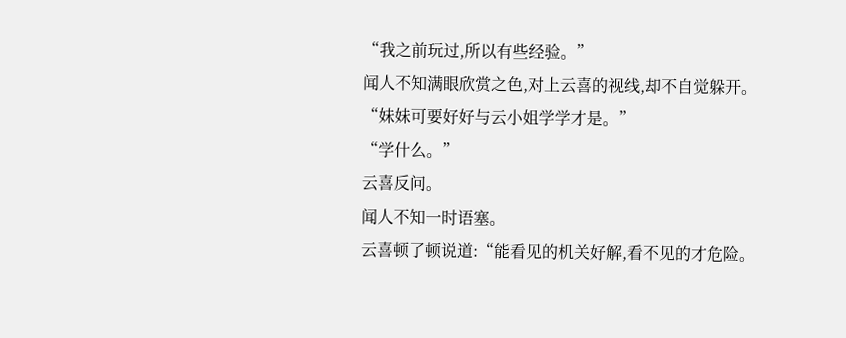“我之前玩过,所以有些经验。”
闻人不知满眼欣赏之色,对上云喜的视线,却不自觉躲开。
“妹妹可要好好与云小姐学学才是。”
“学什么。”
云喜反问。
闻人不知一时语塞。
云喜顿了顿说道:“能看见的机关好解,看不见的才危险。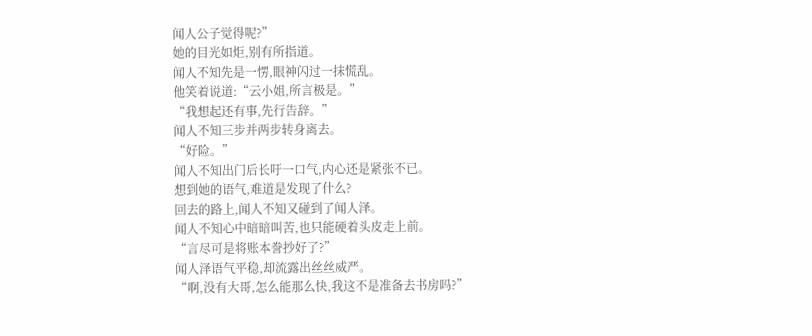闻人公子觉得呢?”
她的目光如炬,别有所指道。
闻人不知先是一愣,眼神闪过一抹慌乱。
他笑着说道:“云小姐,所言极是。”
“我想起还有事,先行告辞。”
闻人不知三步并两步转身离去。
“好险。”
闻人不知出门后长吁一口气,内心还是紧张不已。
想到她的语气,难道是发现了什么?
回去的路上,闻人不知又碰到了闻人泽。
闻人不知心中暗暗叫苦,也只能硬着头皮走上前。
“言尽可是将账本誊抄好了?”
闻人泽语气平稳,却流露出丝丝威严。
“啊,没有大哥,怎么能那么快,我这不是准备去书房吗?”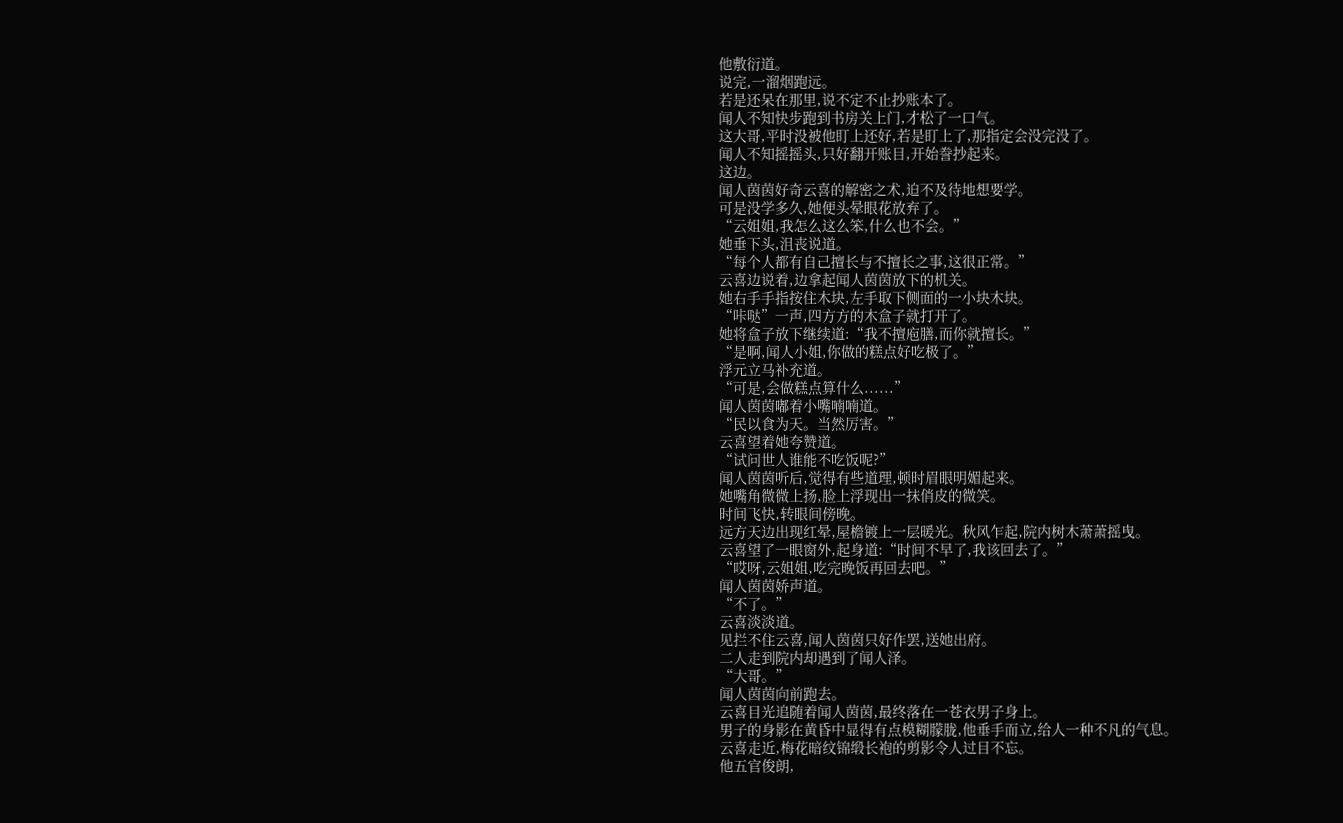他敷衍道。
说完,一溜烟跑远。
若是还呆在那里,说不定不止抄账本了。
闻人不知快步跑到书房关上门,才松了一口气。
这大哥,平时没被他盯上还好,若是盯上了,那指定会没完没了。
闻人不知摇摇头,只好翻开账目,开始誊抄起来。
这边。
闻人茵茵好奇云喜的解密之术,迫不及待地想要学。
可是没学多久,她便头晕眼花放弃了。
“云姐姐,我怎么这么笨,什么也不会。”
她垂下头,沮丧说道。
“每个人都有自己擅长与不擅长之事,这很正常。”
云喜边说着,边拿起闻人茵茵放下的机关。
她右手手指按住木块,左手取下侧面的一小块木块。
“咔哒”一声,四方方的木盒子就打开了。
她将盒子放下继续道:“我不擅庖膳,而你就擅长。”
“是啊,闻人小姐,你做的糕点好吃极了。”
浮元立马补充道。
“可是,会做糕点算什么......”
闻人茵茵嘟着小嘴喃喃道。
“民以食为天。当然厉害。”
云喜望着她夸赞道。
“试问世人谁能不吃饭呢?”
闻人茵茵听后,觉得有些道理,顿时眉眼明媚起来。
她嘴角微微上扬,脸上浮现出一抹俏皮的微笑。
时间飞快,转眼间傍晚。
远方天边出现红晕,屋檐镀上一层暖光。秋风乍起,院内树木萧萧摇曳。
云喜望了一眼窗外,起身道:“时间不早了,我该回去了。”
“哎呀,云姐姐,吃完晚饭再回去吧。”
闻人茵茵娇声道。
“不了。”
云喜淡淡道。
见拦不住云喜,闻人茵茵只好作罢,送她出府。
二人走到院内却遇到了闻人泽。
“大哥。”
闻人茵茵向前跑去。
云喜目光追随着闻人茵茵,最终落在一苍衣男子身上。
男子的身影在黄昏中显得有点模糊朦胧,他垂手而立,给人一种不凡的气息。
云喜走近,梅花暗纹锦缎长袍的剪影令人过目不忘。
他五官俊朗,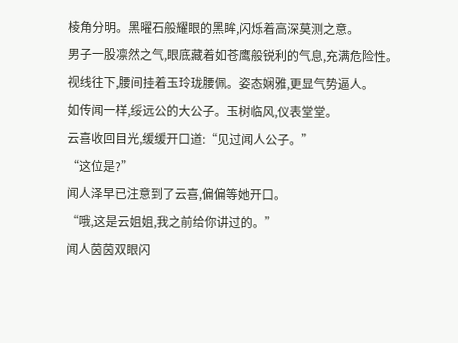棱角分明。黑曜石般耀眼的黑眸,闪烁着高深莫测之意。
男子一股凛然之气,眼底藏着如苍鹰般锐利的气息,充满危险性。
视线往下,腰间挂着玉玲珑腰佩。姿态娴雅,更显气势逼人。
如传闻一样,绥远公的大公子。玉树临风,仪表堂堂。
云喜收回目光,缓缓开口道:“见过闻人公子。”
“这位是?”
闻人泽早已注意到了云喜,偏偏等她开口。
“哦,这是云姐姐,我之前给你讲过的。”
闻人茵茵双眼闪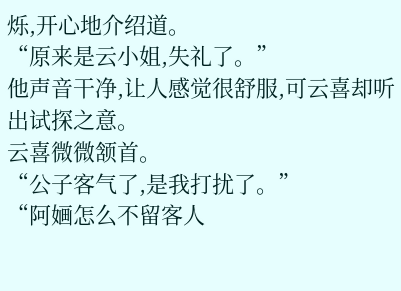烁,开心地介绍道。
“原来是云小姐,失礼了。”
他声音干净,让人感觉很舒服,可云喜却听出试探之意。
云喜微微颔首。
“公子客气了,是我打扰了。”
“阿婳怎么不留客人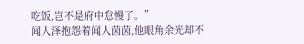吃饭,岂不是府中怠慢了。”
闻人泽抱怨着闻人茵茵,他眼角余光却不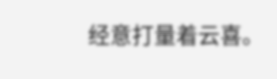经意打量着云喜。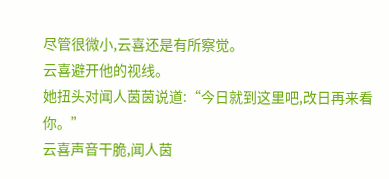尽管很微小,云喜还是有所察觉。
云喜避开他的视线。
她扭头对闻人茵茵说道:“今日就到这里吧,改日再来看你。”
云喜声音干脆,闻人茵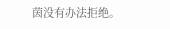茵没有办法拒绝。